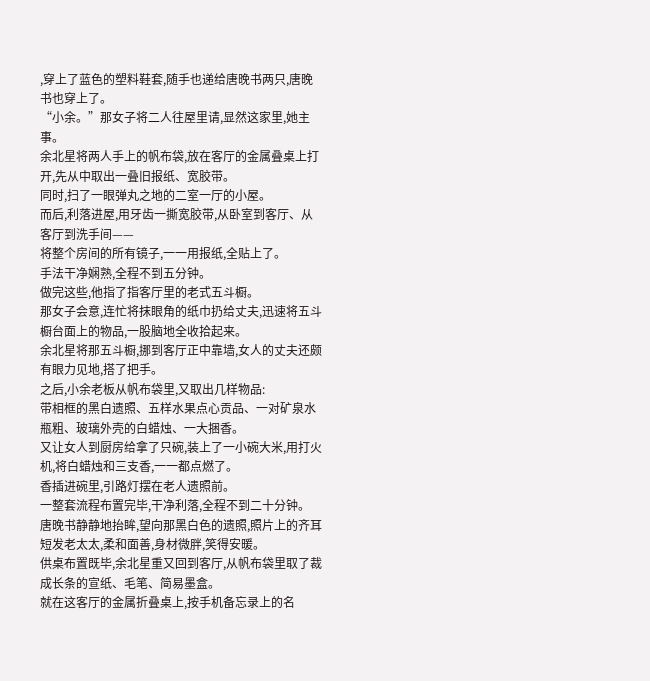,穿上了蓝色的塑料鞋套,随手也递给唐晚书两只,唐晚书也穿上了。
“小余。”那女子将二人往屋里请,显然这家里,她主事。
余北星将两人手上的帆布袋,放在客厅的金属叠桌上打开,先从中取出一叠旧报纸、宽胶带。
同时,扫了一眼弹丸之地的二室一厅的小屋。
而后,利落进屋,用牙齿一撕宽胶带,从卧室到客厅、从客厅到洗手间——
将整个房间的所有镜子,一一用报纸,全贴上了。
手法干净娴熟,全程不到五分钟。
做完这些,他指了指客厅里的老式五斗橱。
那女子会意,连忙将抹眼角的纸巾扔给丈夫,迅速将五斗橱台面上的物品,一股脑地全收拾起来。
余北星将那五斗橱,挪到客厅正中靠墙,女人的丈夫还颇有眼力见地,搭了把手。
之后,小余老板从帆布袋里,又取出几样物品:
带相框的黑白遗照、五样水果点心贡品、一对矿泉水瓶粗、玻璃外壳的白蜡烛、一大捆香。
又让女人到厨房给拿了只碗,装上了一小碗大米,用打火机,将白蜡烛和三支香,一一都点燃了。
香插进碗里,引路灯摆在老人遗照前。
一整套流程布置完毕,干净利落,全程不到二十分钟。
唐晚书静静地抬眸,望向那黑白色的遗照,照片上的齐耳短发老太太,柔和面善,身材微胖,笑得安暖。
供桌布置既毕,余北星重又回到客厅,从帆布袋里取了裁成长条的宣纸、毛笔、简易墨盒。
就在这客厅的金属折叠桌上,按手机备忘录上的名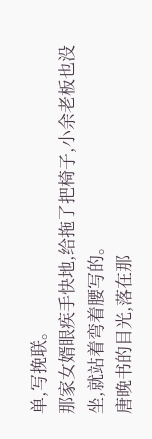单,写挽联。
那家女婿眼疾手快地,给拖了把椅子,小余老板也没坐,就站着弯着腰写的。
唐晚书的目光,落在那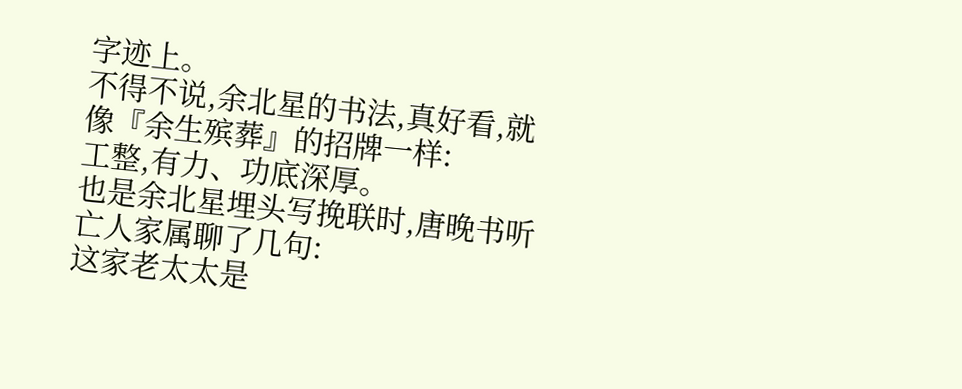字迹上。
不得不说,余北星的书法,真好看,就像『余生殡葬』的招牌一样:
工整,有力、功底深厚。
也是余北星埋头写挽联时,唐晚书听亡人家属聊了几句:
这家老太太是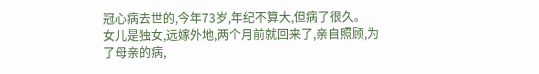冠心病去世的,今年73岁,年纪不算大,但病了很久。
女儿是独女,远嫁外地,两个月前就回来了,亲自照顾,为了母亲的病,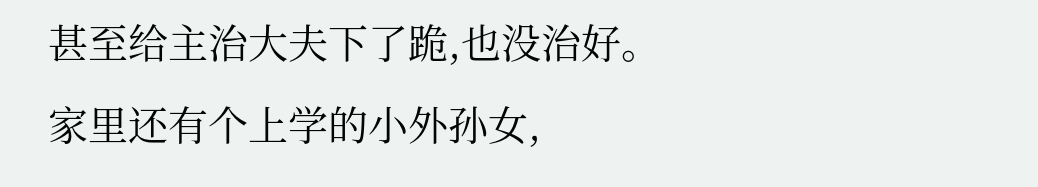甚至给主治大夫下了跪,也没治好。
家里还有个上学的小外孙女,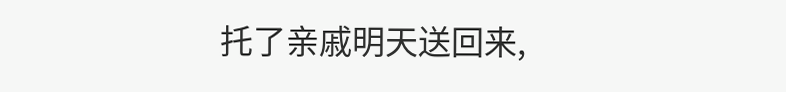托了亲戚明天送回来,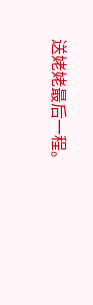送姥姥最后一程。